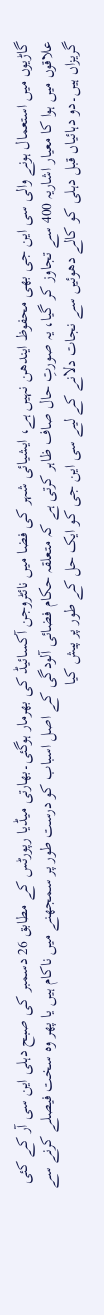گاڑیوں میں استعمال ہونے والی سی این جی بھی محفوظ ایندھن نہیں ہے، ایشیائی شہر کی فضا میں نائٹروجن آکسائیڈ کی بھرمار ہوگئی۔بھارتی میڈیا رپورٹس کے مطابق 26 دسمبر کی صبح دہلی این سی آر کے کئی علاقوں میں ہوا کا معیار اشاریہ 400 سے تجاوز کر گیا، یہ صورتِ حال صاف ظاہر کرتی ہے کہ متعلقہ حکام فضائی آلودگی کے اصل اسباب کو درست طور پر سمجھنے میں ناکام ہیں یا پھر وہ سخت فیصلے کرنے سے گریزاں ہیں۔دو دہائیاں قبل دہلی کو کالے دھوئیں سے نجات دلانے کے لیے سی این جی کو ایک حل کے طور پر پیش کیا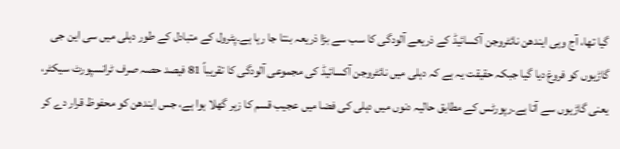گیا تھا، آج وہی ایندھن نائٹروجن آکسائیڈ کے ذریعے آلودگی کا سب سے بڑا ذریعہ بنتا جا رہا ہے۔پٹرول کے متبادل کے طور دہلی میں سی این جی گاڑیوں کو فروغ دیا گیا جبکہ حقیقت یہ ہے کہ دہلی میں نائٹروجن آکسائیڈ کی مجموعی آلودگی کا تقریباً 81 فیصد حصہ صرف ٹرانسپورٹ سیکٹر، یعنی گاڑیوں سے آتا ہے۔رپورٹس کے مطابق حالیہ دنوں میں دہلی کی فضا میں عجیب قسم کا زہر گھلا ہوا ہے، جس ایندھن کو محفوظ قرار دے کر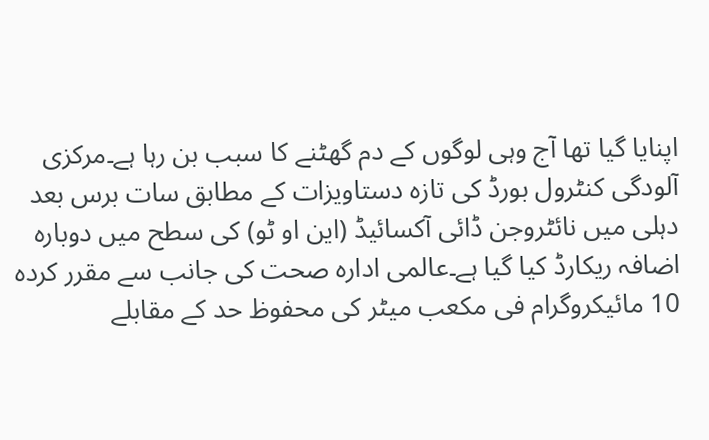اپنایا گیا تھا آج وہی لوگوں کے دم گھٹنے کا سبب بن رہا ہے۔مرکزی آلودگی کنٹرول بورڈ کی تازہ دستاویزات کے مطابق سات برس بعد دہلی میں نائٹروجن ڈائی آکسائیڈ (این او ٹو) کی سطح میں دوبارہ اضافہ ریکارڈ کیا گیا ہے۔عالمی ادارہ صحت کی جانب سے مقرر کردہ 10 مائیکروگرام فی مکعب میٹر کی محفوظ حد کے مقابلے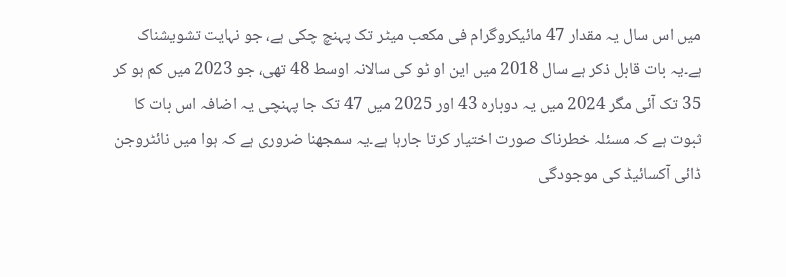میں اس سال یہ مقدار 47 مائیکروگرام فی مکعب میٹر تک پہنچ چکی ہے، جو نہایت تشویشناک ہے۔یہ بات قابل ذکر ہے سال 2018 میں این او ٹو کی سالانہ اوسط 48 تھی، جو 2023 میں کم ہو کر 35 تک آئی مگر 2024 میں یہ دوبارہ 43 اور 2025 میں 47 تک جا پہنچی یہ اضافہ اس بات کا ثبوت ہے کہ مسئلہ خطرناک صورت اختیار کرتا جارہا ہے۔یہ سمجھنا ضروری ہے کہ ہوا میں نائٹروجن ڈائی آکسائیڈ کی موجودگی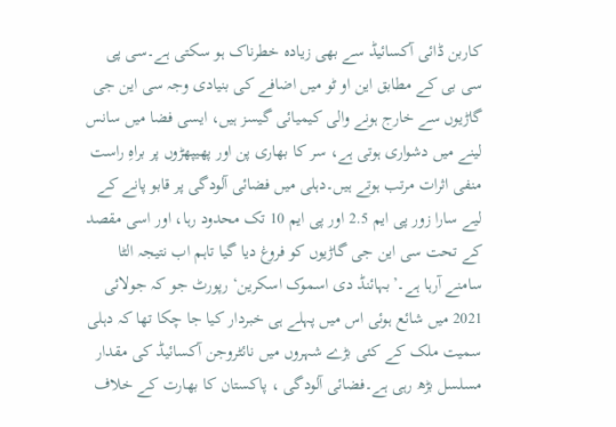کاربن ڈائی آکسائیڈ سے بھی زیادہ خطرناک ہو سکتی ہے۔سی پی سی بی کے مطابق این او ٹو میں اضافے کی بنیادی وجہ سی این جی گاڑیوں سے خارج ہونے والی کیمیائی گیسز ہیں، ایسی فضا میں سانس لینے میں دشواری ہوتی ہے، سر کا بھاری پن اور پھیپھڑوں پر براہِ راست منفی اثرات مرتب ہوتے ہیں۔دہلی میں فضائی آلودگی پر قابو پانے کے لیے سارا زور پی ایم 2.5 اور پی ایم 10 تک محدود رہا، اور اسی مقصد کے تحت سی این جی گاڑیوں کو فروغ دیا گیا تاہم اب نتیجہ الٹا سامنے آرہا ہے۔’بہائنڈ دی اسموک اسکرین‘ رپورٹ جو کہ جولائی 2021 میں شائع ہوئی اس میں پہلے ہی خبردار کیا جا چکا تھا کہ دہلی سمیت ملک کے کئی بڑے شہروں میں نائٹروجن آکسائیڈ کی مقدار مسلسل بڑھ رہی ہے۔فضائی آلودگی ، پاکستان کا بھارت کے خلاف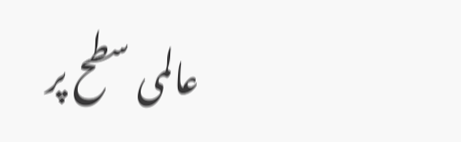عالمی سطح پر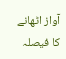آواز اٹھانے کا فیصلہ